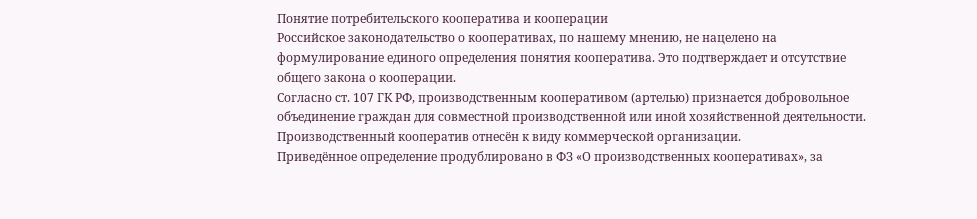Понятие потребительского кооператива и кооперации
Российское законодательство о кооперативах, по нашему мнению, не нацелено на формулирование единого определения понятия кооператива. Это подтверждает и отсутствие общего закона о кооперации.
Согласно ст. 107 ГК РФ, производственным кооперативом (артелью) признается добровольное объединение граждан для совместной производственной или иной хозяйственной деятельности. Производственный кооператив отнесён к виду коммерческой организации.
Приведённое определение продублировано в ФЗ «О производственных кооперативах», за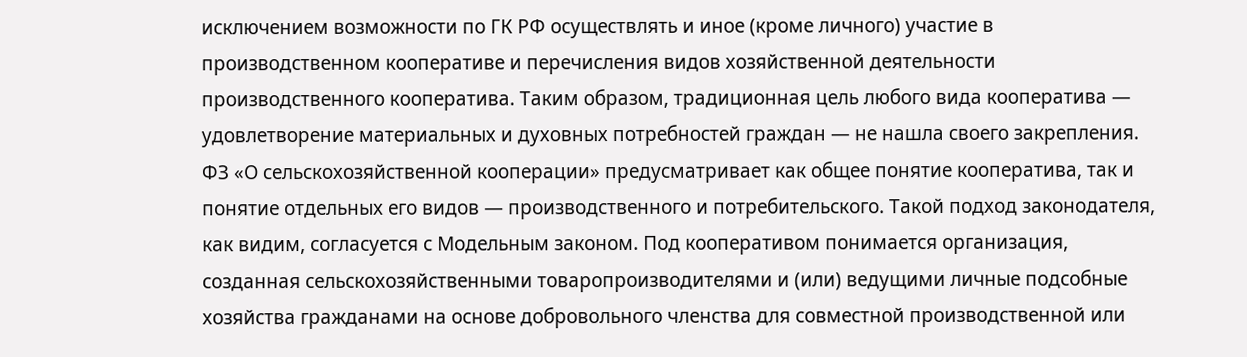исключением возможности по ГК РФ осуществлять и иное (кроме личного) участие в производственном кооперативе и перечисления видов хозяйственной деятельности производственного кооператива. Таким образом, традиционная цель любого вида кооператива — удовлетворение материальных и духовных потребностей граждан — не нашла своего закрепления.
ФЗ «О сельскохозяйственной кооперации» предусматривает как общее понятие кооператива, так и понятие отдельных его видов — производственного и потребительского. Такой подход законодателя, как видим, согласуется с Модельным законом. Под кооперативом понимается организация, созданная сельскохозяйственными товаропроизводителями и (или) ведущими личные подсобные хозяйства гражданами на основе добровольного членства для совместной производственной или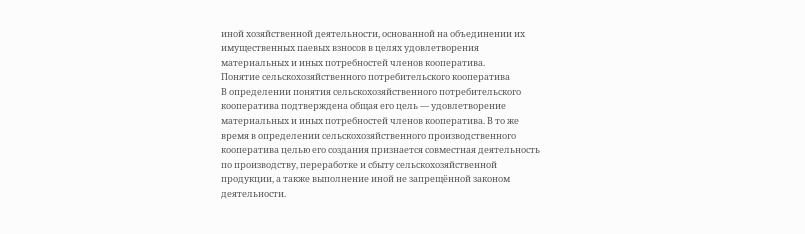иной хозяйственной деятельности, основанной на объединении их имущественных паевых взносов в целях удовлетворения материальных и иных потребностей членов кооператива.
Понятие сельскохозяйственного потребительского кооператива
В определении понятия сельскохозяйственного потребительского кооператива подтверждена общая его цель — удовлетворение материальных и иных потребностей членов кооператива. В то же время в определении сельскохозяйственного производственного кооператива целью его создания признается совместная деятельность по производству, переработке и сбыту сельскохозяйственной продукции, а также выполнение иной не запрещённой законом деятельности.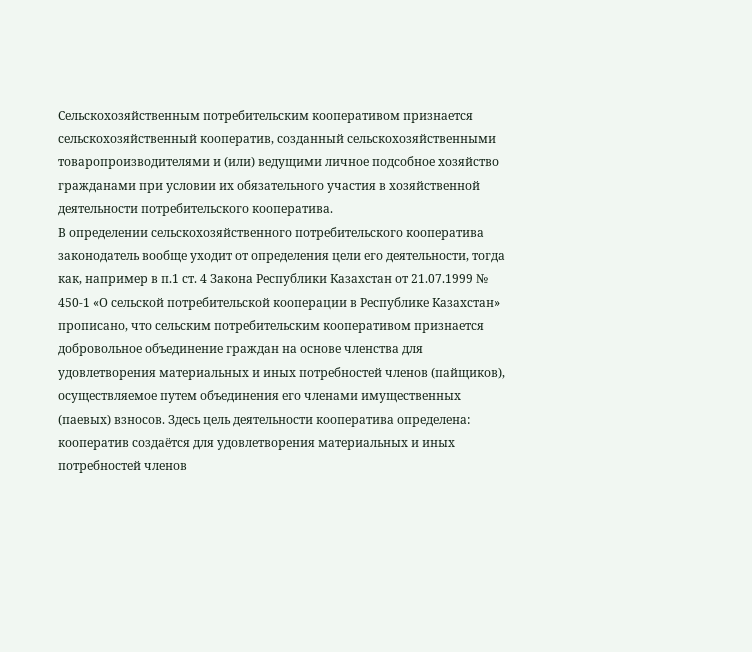Сельскохозяйственным потребительским кооперативом признается сельскохозяйственный кооператив, созданный сельскохозяйственными товаропроизводителями и (или) ведущими личное подсобное хозяйство гражданами при условии их обязательного участия в хозяйственной деятельности потребительского кооператива.
В определении сельскохозяйственного потребительского кооператива законодатель вообще уходит от определения цели его деятельности, тогда как, например в п.1 ст. 4 Закона Республики Казахстан от 21.07.1999 № 450-1 «О сельской потребительской кооперации в Республике Казахстан» прописано, что сельским потребительским кооперативом признается добровольное объединение граждан на основе членства для удовлетворения материальных и иных потребностей членов (пайщиков), осуществляемое путем объединения его членами имущественных (паевых) взносов. Здесь цель деятельности кооператива определена: кооператив создаётся для удовлетворения материальных и иных потребностей членов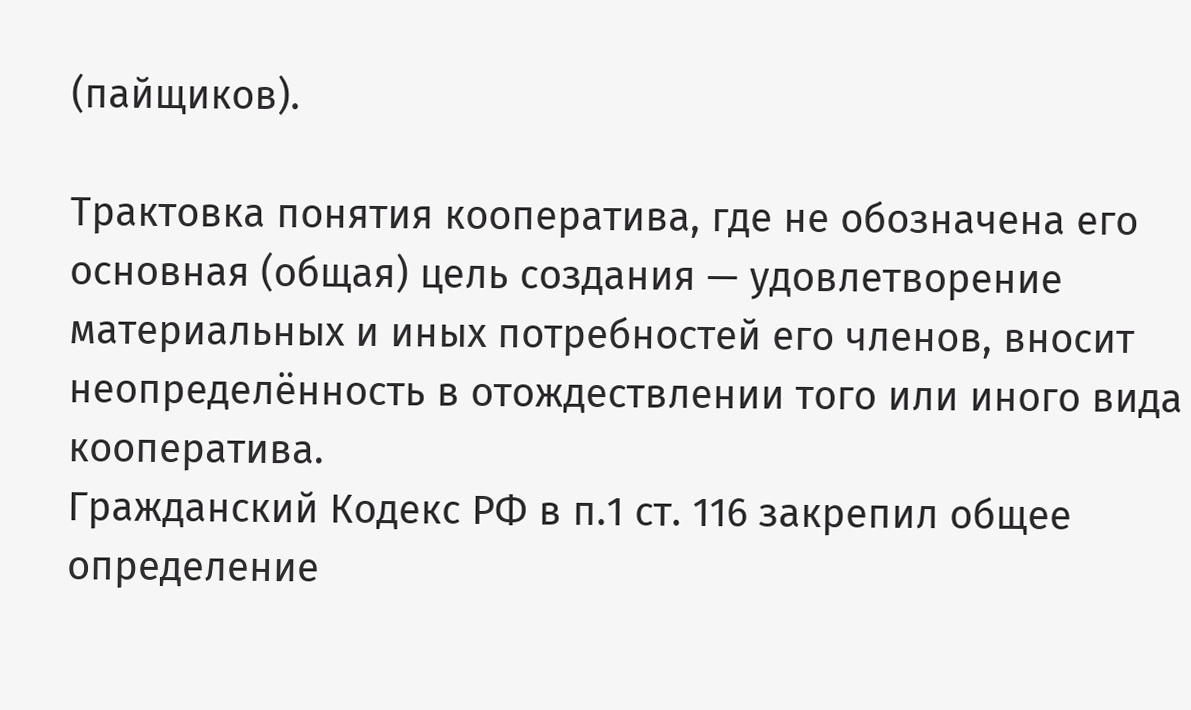(пайщиков).

Трактовка понятия кооператива, где не обозначена его основная (общая) цель создания — удовлетворение материальных и иных потребностей его членов, вносит неопределённость в отождествлении того или иного вида кооператива.
Гражданский Кодекс РФ в п.1 ст. 116 закрепил общее определение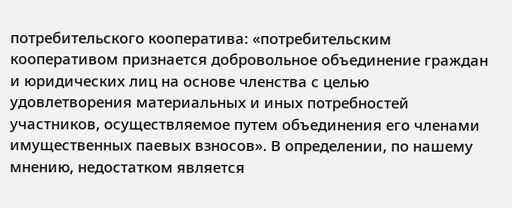потребительского кооператива: «потребительским кооперативом признается добровольное объединение граждан и юридических лиц на основе членства с целью удовлетворения материальных и иных потребностей участников, осуществляемое путем объединения его членами имущественных паевых взносов». В определении, по нашему мнению, недостатком является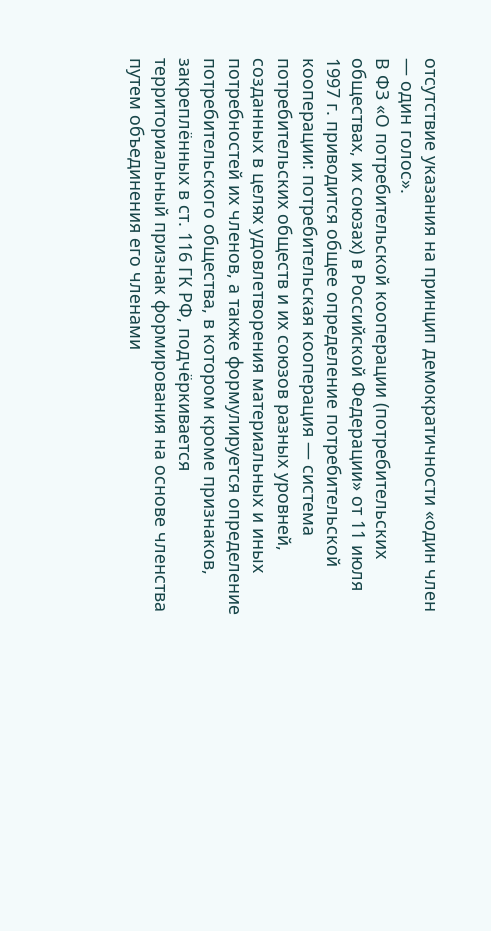отсутствие указания на принцип демократичности «один член — один голос».
В ФЗ «О потребительской кооперации (потребительских обществах, их союзах) в Российской Федерации» от 11 июля 1997 г. приводится общее определение потребительской кооперации: потребительская кооперация — система потребительских обществ и их союзов разных уровней, созданных в целях удовлетворения материальных и иных потребностей их членов, а также формулируется определение потребительского общества, в котором кроме признаков, закреплённых в ст. 116 ГК РФ, подчёркивается территориальный признак формирования на основе членства путем объединения его членами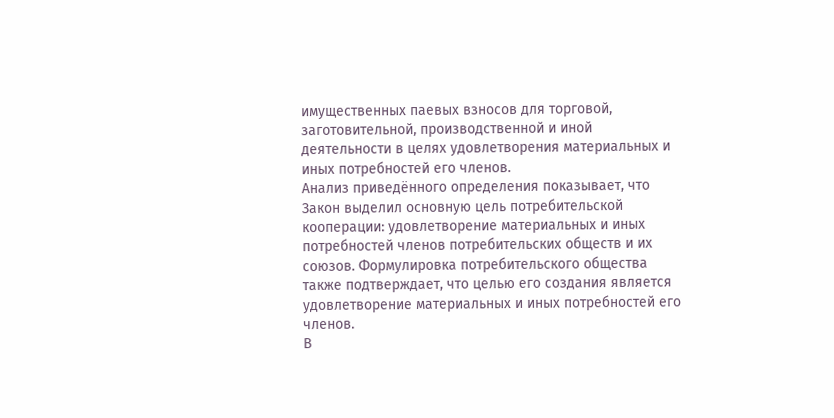имущественных паевых взносов для торговой, заготовительной, производственной и иной деятельности в целях удовлетворения материальных и иных потребностей его членов.
Анализ приведённого определения показывает, что Закон выделил основную цель потребительской кооперации: удовлетворение материальных и иных потребностей членов потребительских обществ и их союзов. Формулировка потребительского общества также подтверждает, что целью его создания является удовлетворение материальных и иных потребностей его членов.
В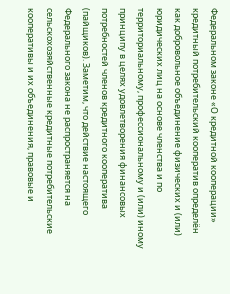Федеральном законе «О кредитной кооперации» кредитный потребительский кооператив определён как добровольное объединение физических и (или) юридических лиц на основе членства и по территориальному, профессиональному и (или) иному принципу в целях удовлетворения финансовых потребностей членов кредитного кооператива (пайщиков). Заметим, что действие настоящего Федерального закона не распространяется на сельскохозяйственные кредитные потребительские кооперативы и их объединения, правовые и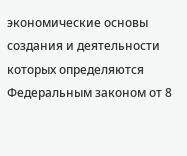экономические основы создания и деятельности которых определяются Федеральным законом от 8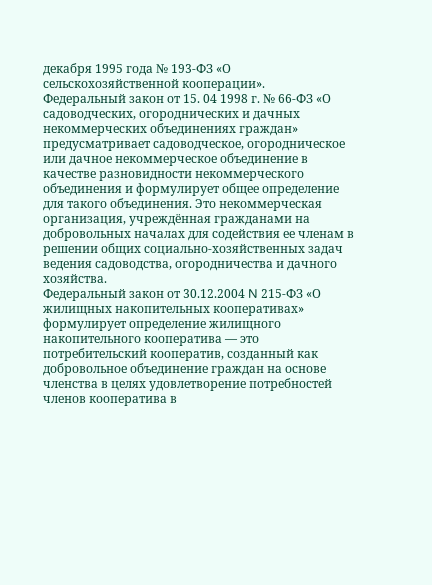декабря 1995 года № 193-ФЗ «О сельскохозяйственной кооперации».
Федеральный закон от 15. 04 1998 г. № 66-ФЗ «О садоводческих, огороднических и дачных некоммерческих объединениях граждан» предусматривает садоводческое, огородническое или дачное некоммерческое объединение в качестве разновидности некоммерческого объединения и формулирует общее определение для такого объединения. Это некоммерческая организация, учреждённая гражданами на добровольных началах для содействия ее членам в решении общих социально-хозяйственных задач ведения садоводства, огородничества и дачного хозяйства.
Федеральный закон от 30.12.2004 N 215-ФЗ «О жилищных накопительных кооперативах» формулирует определение жилищного накопительного кооператива — это потребительский кооператив, созданный как добровольное объединение граждан на основе членства в целях удовлетворение потребностей членов кооператива в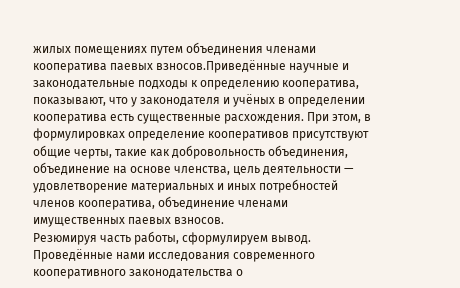жилых помещениях путем объединения членами кооператива паевых взносов.Приведённые научные и законодательные подходы к определению кооператива, показывают, что у законодателя и учёных в определении кооператива есть существенные расхождения. При этом, в формулировках определение кооперативов присутствуют общие черты, такие как добровольность объединения, объединение на основе членства, цель деятельности — удовлетворение материальных и иных потребностей членов кооператива, объединение членами имущественных паевых взносов.
Резюмируя часть работы, сформулируем вывод.
Проведённые нами исследования современного кооперативного законодательства о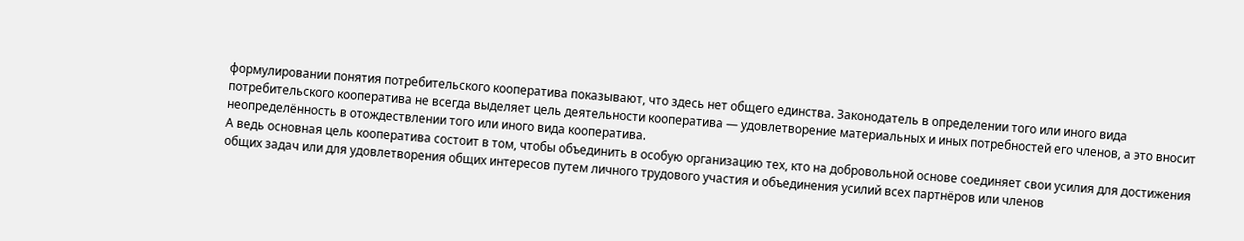формулировании понятия потребительского кооператива показывают, что здесь нет общего единства. Законодатель в определении того или иного вида потребительского кооператива не всегда выделяет цель деятельности кооператива — удовлетворение материальных и иных потребностей его членов, а это вносит неопределённость в отождествлении того или иного вида кооператива.
А ведь основная цель кооператива состоит в том, чтобы объединить в особую организацию тех, кто на добровольной основе соединяет свои усилия для достижения общих задач или для удовлетворения общих интересов путем личного трудового участия и объединения усилий всех партнёров или членов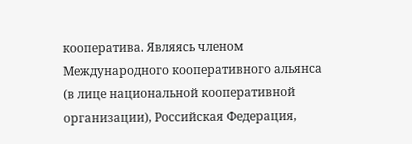кооператива. Являясь членом Международного кооперативного альянса (в лице национальной кооперативной организации), Российская Федерация,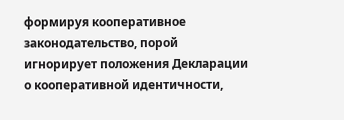формируя кооперативное законодательство, порой игнорирует положения Декларации о кооперативной идентичности,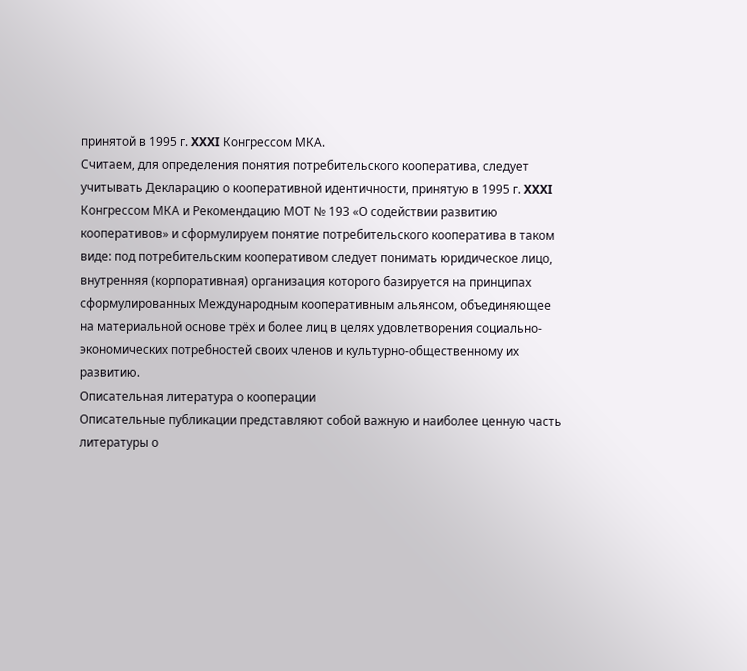принятой в 1995 г. XXXI Конгрессом МКА.
Считаем, для определения понятия потребительского кооператива, следует учитывать Декларацию о кооперативной идентичности, принятую в 1995 г. XXXI Конгрессом МКА и Рекомендацию МОТ № 193 «О содействии развитию кооперативов» и сформулируем понятие потребительского кооператива в таком виде: под потребительским кооперативом следует понимать юридическое лицо, внутренняя (корпоративная) организация которого базируется на принципах сформулированных Международным кооперативным альянсом, объединяющее на материальной основе трёх и более лиц в целях удовлетворения социально-экономических потребностей своих членов и культурно-общественному их развитию.
Описательная литература о кооперации
Описательные публикации представляют собой важную и наиболее ценную часть литературы о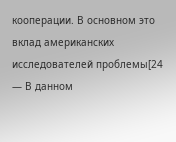кооперации. В основном это вклад американских исследователей проблемы[24 — В данном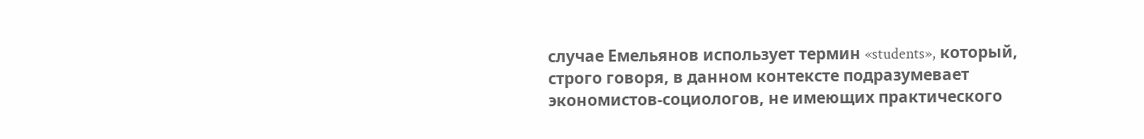случае Емельянов использует термин «students», который, строго говоря, в данном контексте подразумевает экономистов-социологов, не имеющих практического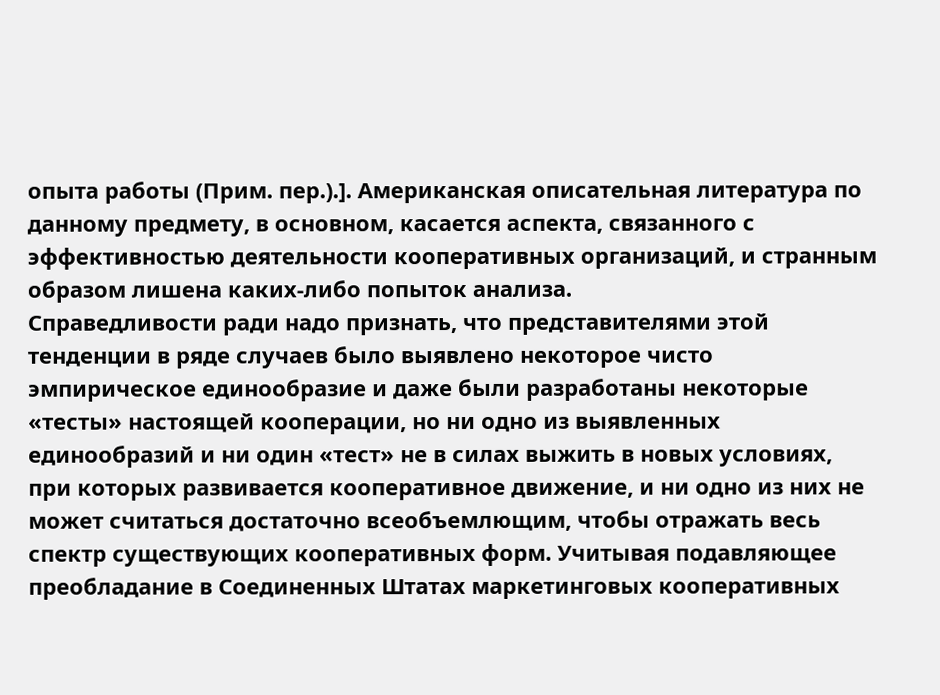опыта работы (Прим. пер.).]. Американская описательная литература по данному предмету, в основном, касается аспекта, связанного с эффективностью деятельности кооперативных организаций, и странным образом лишена каких-либо попыток анализа.
Справедливости ради надо признать, что представителями этой тенденции в ряде случаев было выявлено некоторое чисто эмпирическое единообразие и даже были разработаны некоторые «тесты» настоящей кооперации, но ни одно из выявленных единообразий и ни один «тест» не в силах выжить в новых условиях, при которых развивается кооперативное движение, и ни одно из них не может считаться достаточно всеобъемлющим, чтобы отражать весь спектр существующих кооперативных форм. Учитывая подавляющее преобладание в Соединенных Штатах маркетинговых кооперативных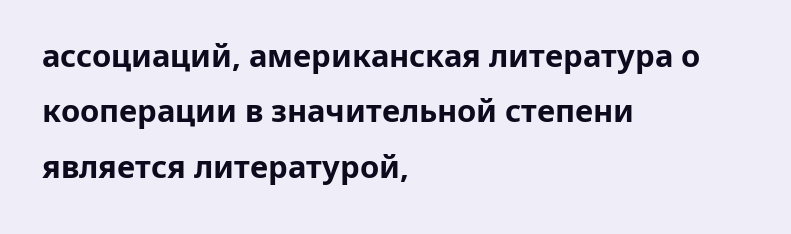ассоциаций, американская литература о кооперации в значительной степени является литературой,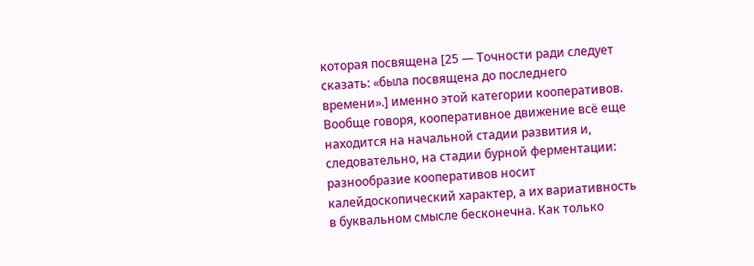которая посвящена [25 — Точности ради следует сказать: «была посвящена до последнего времени».] именно этой категории кооперативов.
Вообще говоря, кооперативное движение всё еще находится на начальной стадии развития и, следовательно, на стадии бурной ферментации: разнообразие кооперативов носит калейдоскопический характер, а их вариативность в буквальном смысле бесконечна. Как только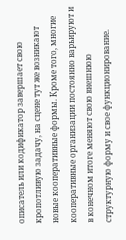описатель или кодификатор завершает свою кропотливую задачу, на сцене тут же возникают новые кооперативные формы. Кроме того, многие кооперативные организации постоянно варьируют и в конечном итоге меняют свою внешнюю структурную форму и свое функционирование.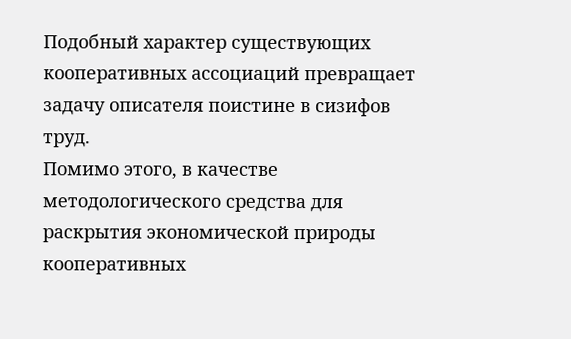Подобный характер существующих кооперативных ассоциаций превращает задачу описателя поистине в сизифов труд.
Помимо этого, в качестве методологического средства для раскрытия экономической природы кооперативных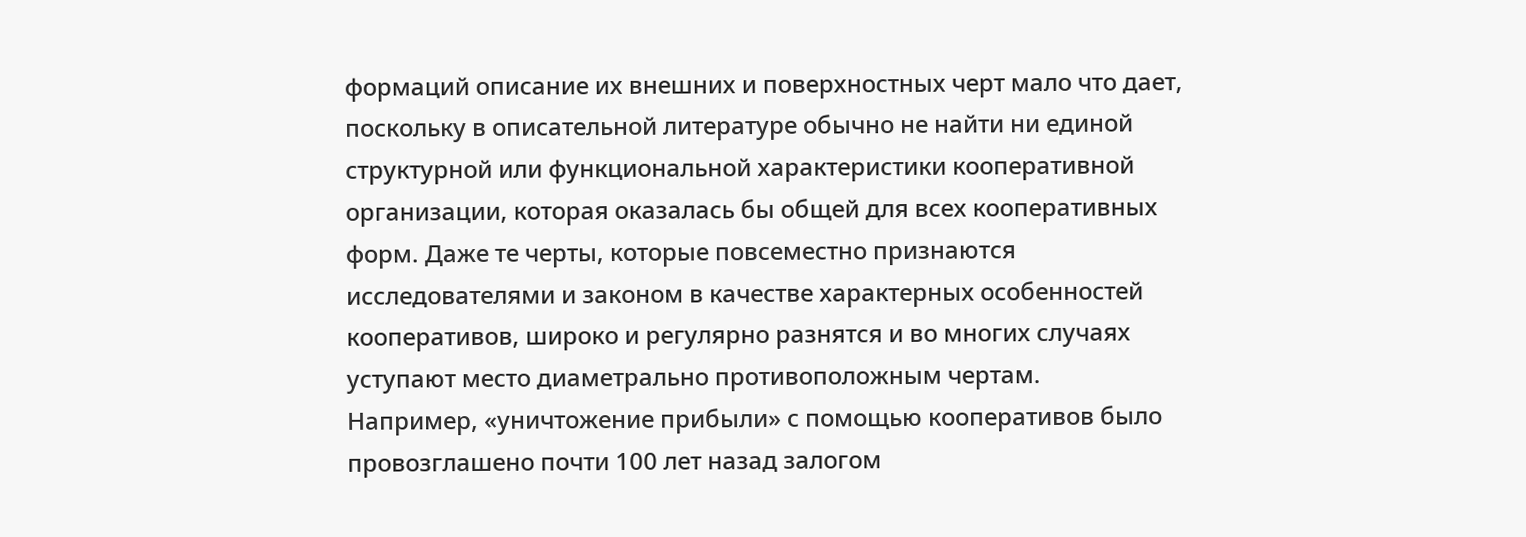формаций описание их внешних и поверхностных черт мало что дает, поскольку в описательной литературе обычно не найти ни единой структурной или функциональной характеристики кооперативной организации, которая оказалась бы общей для всех кооперативных форм. Даже те черты, которые повсеместно признаются исследователями и законом в качестве характерных особенностей кооперативов, широко и регулярно разнятся и во многих случаях уступают место диаметрально противоположным чертам.
Например, «уничтожение прибыли» с помощью кооперативов было провозглашено почти 100 лет назад залогом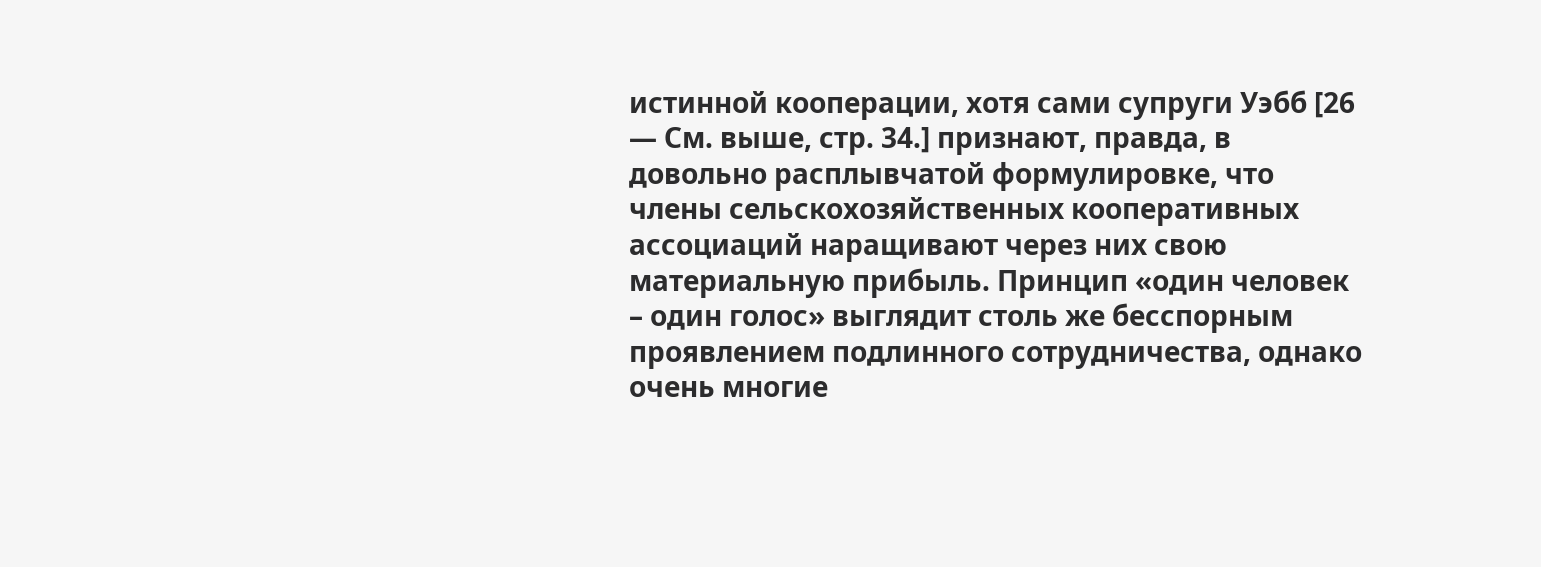истинной кооперации, хотя сами супруги Уэбб [26 — См. выше, стр. 34.] признают, правда, в довольно расплывчатой формулировке, что члены сельскохозяйственных кооперативных ассоциаций наращивают через них свою материальную прибыль. Принцип «один человек – один голос» выглядит столь же бесспорным проявлением подлинного сотрудничества, однако очень многие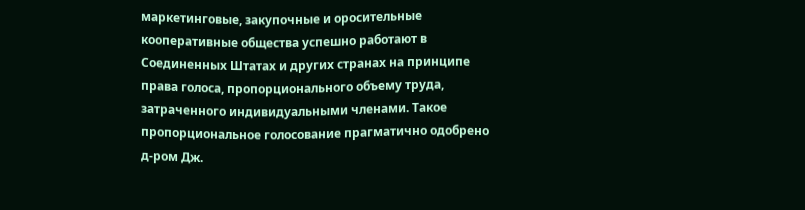маркетинговые, закупочные и оросительные кооперативные общества успешно работают в Соединенных Штатах и других странах на принципе права голоса, пропорционального объему труда, затраченного индивидуальными членами. Такое пропорциональное голосование прагматично одобрено д-ром Дж.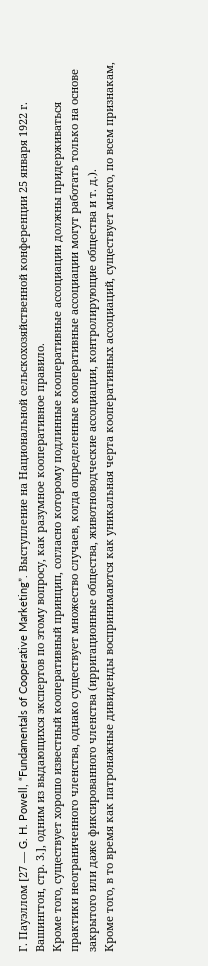Г. Пауэллом [27 — G. H. Powell, “Fundamentals of Cooperative Marketing”. Выступление на Национальной сельскохозяйственной конференции 25 января 1922 г. Вашингтон, стр. 3.], одним из выдающихся экспертов по этому вопросу, как разумное кооперативное правило.
Кроме того, существует хорошо известный кооперативный принцип, согласно которому подлинные кооперативные ассоциации должны придерживаться практики неограниченного членства, однако существует множество случаев, когда определенные кооперативные ассоциации могут работать только на основе закрытого или даже фиксированного членства (ирригационные общества, животноводческие ассоциации, контролирующие общества и т. д.).
Кроме того, в то время как патронажные дивиденды воспринимаются как уникальная черта кооперативных ассоциаций, существует много, по всем признакам,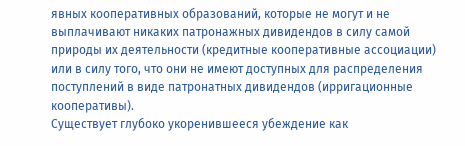явных кооперативных образований, которые не могут и не выплачивают никаких патронажных дивидендов в силу самой природы их деятельности (кредитные кооперативные ассоциации) или в силу того, что они не имеют доступных для распределения поступлений в виде патронатных дивидендов (ирригационные кооперативы).
Существует глубоко укоренившееся убеждение как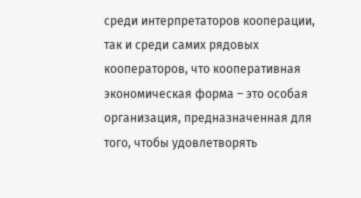среди интерпретаторов кооперации, так и среди самих рядовых кооператоров, что кооперативная экономическая форма – это особая организация, предназначенная для того, чтобы удовлетворять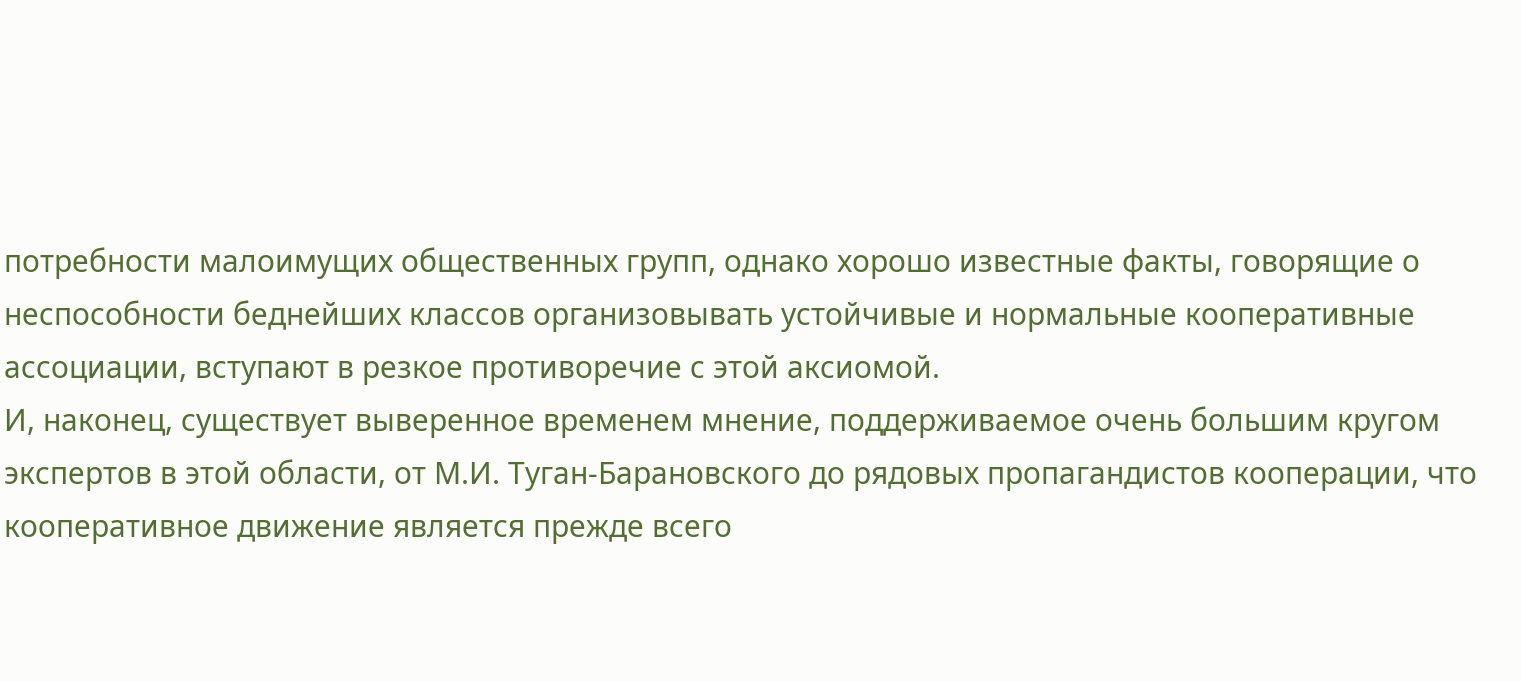потребности малоимущих общественных групп, однако хорошо известные факты, говорящие о неспособности беднейших классов организовывать устойчивые и нормальные кооперативные ассоциации, вступают в резкое противоречие с этой аксиомой.
И, наконец, существует выверенное временем мнение, поддерживаемое очень большим кругом экспертов в этой области, от М.И. Туган-Барановского до рядовых пропагандистов кооперации, что кооперативное движение является прежде всего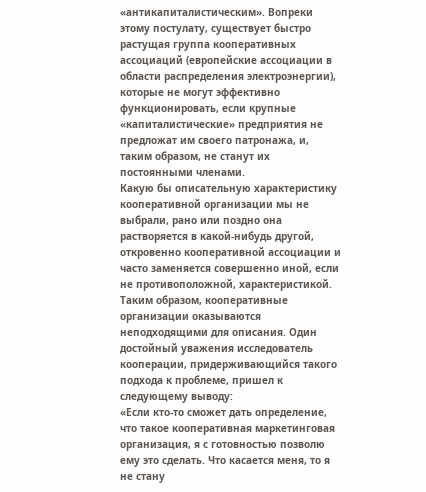«антикапиталистическим». Вопреки этому постулату, существует быстро растущая группа кооперативных ассоциаций (европейские ассоциации в области распределения электроэнергии), которые не могут эффективно функционировать, если крупные «капиталистические» предприятия не предложат им своего патронажа, и, таким образом, не станут их постоянными членами.
Какую бы описательную характеристику кооперативной организации мы не выбрали, рано или поздно она растворяется в какой-нибудь другой, откровенно кооперативной ассоциации и часто заменяется совершенно иной, если не противоположной, характеристикой. Таким образом, кооперативные организации оказываются неподходящими для описания. Один достойный уважения исследователь кооперации, придерживающийся такого подхода к проблеме, пришел к следующему выводу:
«Если кто-то сможет дать определение, что такое кооперативная маркетинговая организация, я с готовностью позволю ему это сделать. Что касается меня, то я не стану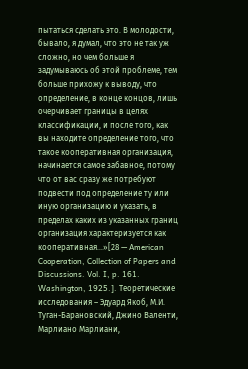пытаться сделать это. В молодости, бывало, я думал, что это не так уж сложно, но чем больше я задумываюсь об этой проблеме, тем больше прихожу к выводу, что определение, в конце концов, лишь очерчивает границы в целях классификации, и после того, как вы находите определение того, что такое кооперативная организация, начинается самое забавное, потому что от вас сразу же потребуют подвести под определение ту или иную организацию и указать, в пределах каких из указанных границ организация характеризуется как кооперативная…»[28 — American Cooperation, Collection of Papers and Discussions. Vol. I, p. 161. Washington, 1925.]. Теоретические исследования – Эдуард Якоб, М.И. Туган-Барановский, Джино Валенти, Марлиано Марлиани,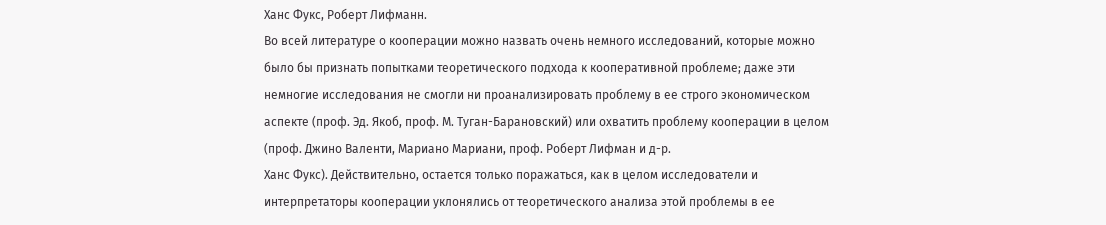Ханс Фукс, Роберт Лифманн.
Во всей литературе о кооперации можно назвать очень немного исследований, которые можно было бы признать попытками теоретического подхода к кооперативной проблеме; даже эти немногие исследования не смогли ни проанализировать проблему в ее строго экономическом аспекте (проф. Эд. Якоб, проф. М. Туган-Барановский) или охватить проблему кооперации в целом (проф. Джино Валенти, Мариано Мариани, проф. Роберт Лифман и д-р.
Ханс Фукс). Действительно, остается только поражаться, как в целом исследователи и интерпретаторы кооперации уклонялись от теоретического анализа этой проблемы в ее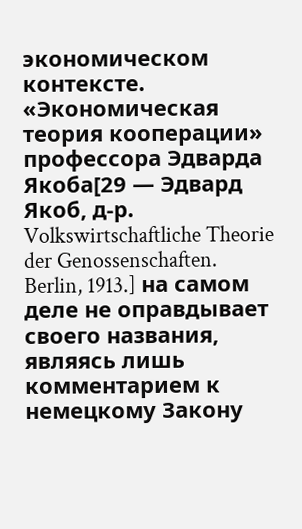экономическом контексте.
«Экономическая теория кооперации» профессора Эдварда Якоба[29 — Эдвард Якоб, д-р. Volkswirtschaftliche Theorie der Genossenschaften. Berlin, 1913.] на самом деле не оправдывает своего названия, являясь лишь комментарием к немецкому Закону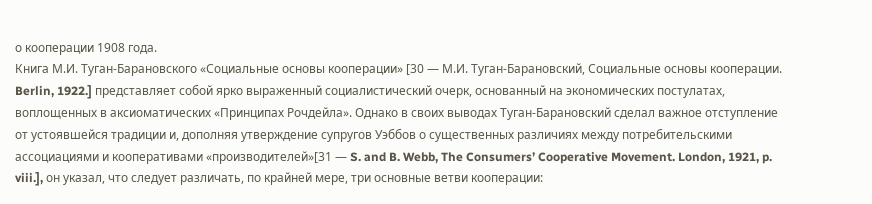о кооперации 1908 года.
Книга М.И. Туган-Барановского «Социальные основы кооперации» [30 — М.И. Туган-Барановский, Социальные основы кооперации. Berlin, 1922.] представляет собой ярко выраженный социалистический очерк, основанный на экономических постулатах, воплощенных в аксиоматических «Принципах Рочдейла». Однако в своих выводах Туган-Барановский сделал важное отступление от устоявшейся традиции и, дополняя утверждение супругов Уэббов о существенных различиях между потребительскими ассоциациями и кооперативами «производителей»[31 — S. and B. Webb, The Consumers’ Cooperative Movement. London, 1921, p. viii.], он указал, что следует различать, по крайней мере, три основные ветви кооперации: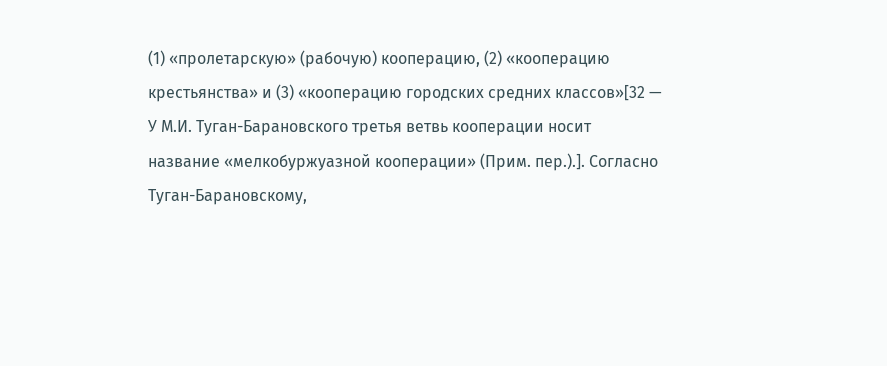(1) «пролетарскую» (рабочую) кооперацию, (2) «кооперацию крестьянства» и (3) «кооперацию городских средних классов»[32 — У М.И. Туган-Барановского третья ветвь кооперации носит название «мелкобуржуазной кооперации» (Прим. пер.).]. Согласно Туган-Барановскому,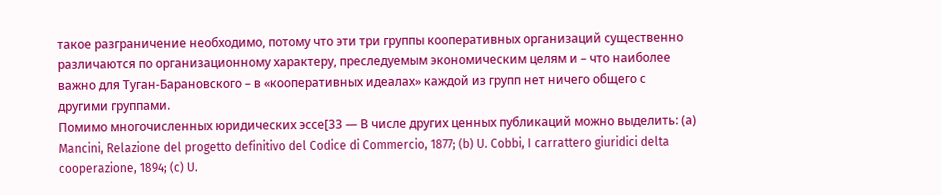такое разграничение необходимо, потому что эти три группы кооперативных организаций существенно различаются по организационному характеру, преследуемым экономическим целям и – что наиболее важно для Туган-Барановского – в «кооперативных идеалах» каждой из групп нет ничего общего с другими группами.
Помимо многочисленных юридических эссе[33 — В числе других ценных публикаций можно выделить: (а) Mancini, Relazione del progetto definitivo del Codice di Commercio, 1877; (b) U. Cobbi, I carrattero giuridici delta cooperazione, 1894; (c) U.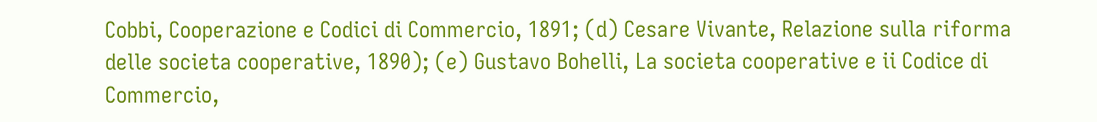Cobbi, Cooperazione e Codici di Commercio, 1891; (d) Cesare Vivante, Relazione sulla riforma delle societa cooperative, 1890); (e) Gustavo Bohelli, La societa cooperative e ii Codice di Commercio,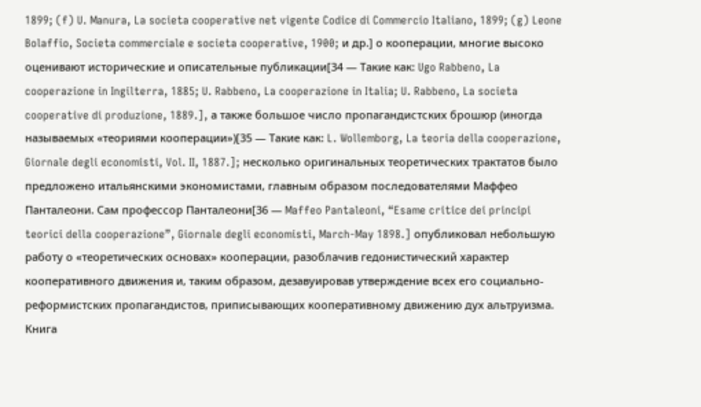1899; (f) U. Manura, La societa cooperative net vigente Codice di Commercio Italiano, 1899; (g) Leone Bolaffio, Societa commerciale e societa cooperative, 1900; и др.] о кооперации, многие высоко оценивают исторические и описательные публикации[34 — Такие как: Ugo Rabbeno, La cooperazione in Ingilterra, 1885; U. Rabbeno, La cooperazione in Italia; U. Rabbeno, La societa cooperative di produzione, 1889.], а также большое число пропагандистских брошюр (иногда называемых «теориями кооперации»)[35 — Такие как: L. Wollemborg, La teoria della cooperazione, Giornale degli economisti, Vol. II, 1887.]; несколько оригинальных теоретических трактатов было предложено итальянскими экономистами, главным образом последователями Маффео Панталеони. Сам профессор Панталеони[36 — Maffeo Pantaleoni, “Esame critice dei principi teorici della cooperazione”, Giornale degli economisti, March-May 1898.] опубликовал небольшую работу о «теоретических основах» кооперации, разоблачив гедонистический характер кооперативного движения и, таким образом, дезавуировав утверждение всех его социально-реформистских пропагандистов, приписывающих кооперативному движению дух альтруизма.
Книга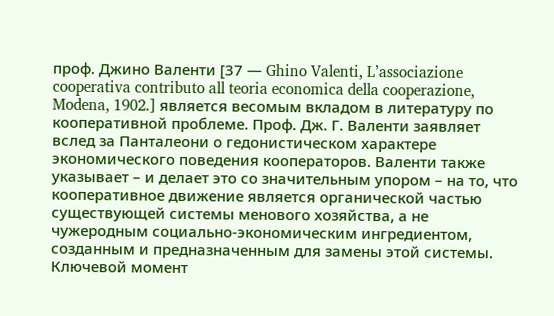проф. Джино Валенти [37 — Ghino Valenti, L’associazione cooperativa contributo all teoria economica della cooperazione, Modena, 1902.] является весомым вкладом в литературу по кооперативной проблеме. Проф. Дж. Г. Валенти заявляет вслед за Панталеони о гедонистическом характере экономического поведения кооператоров. Валенти также указывает – и делает это со значительным упором – на то, что кооперативное движение является органической частью существующей системы менового хозяйства, а не чужеродным социально-экономическим ингредиентом, созданным и предназначенным для замены этой системы.
Ключевой момент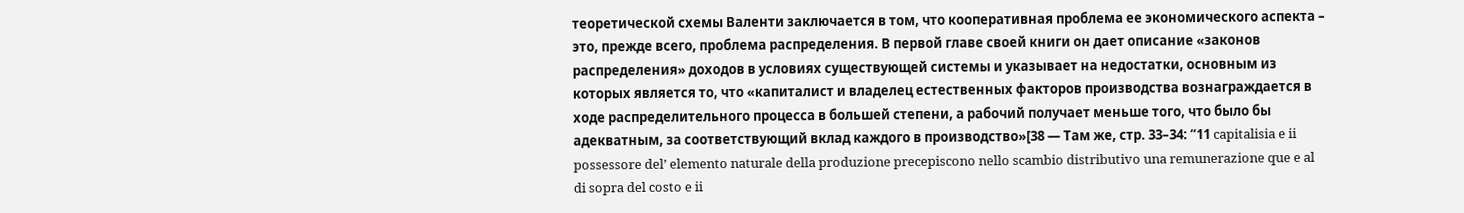теоретической схемы Валенти заключается в том, что кооперативная проблема ее экономического аспекта – это, прежде всего, проблема распределения. В первой главе своей книги он дает описание «законов распределения» доходов в условиях существующей системы и указывает на недостатки, основным из которых является то, что «капиталист и владелец естественных факторов производства вознаграждается в ходе распределительного процесса в большей степени, а рабочий получает меньше того, что было бы адекватным, за соответствующий вклад каждого в производство»[38 — Там же, стр. 33–34: “11 capitalisia e ii possessore del’ elemento naturale della produzione precepiscono nello scambio distributivo una remunerazione que e al di sopra del costo e ii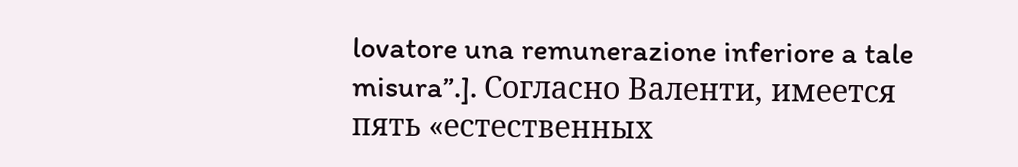lovatore una remunerazione inferiore a tale misura”.]. Согласно Валенти, имеется пять «естественных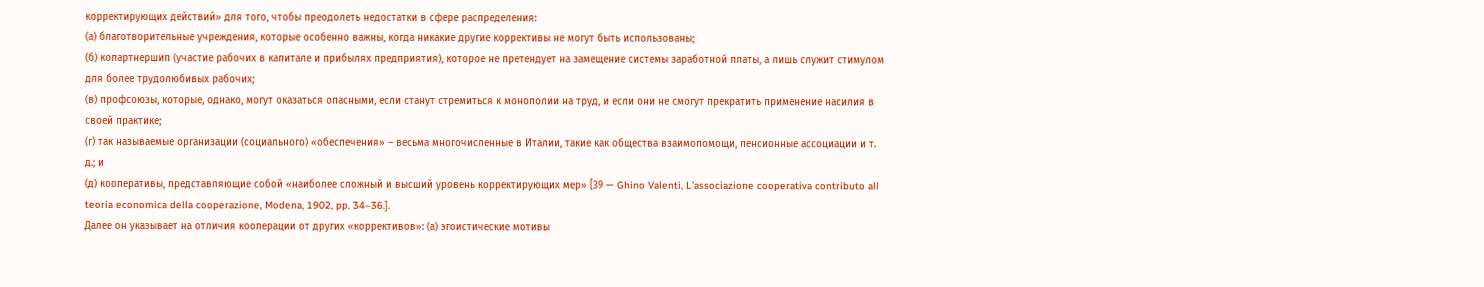корректирующих действий» для того, чтобы преодолеть недостатки в сфере распределения:
(а) благотворительные учреждения, которые особенно важны, когда никакие другие коррективы не могут быть использованы;
(б) копартнершип (участие рабочих в капитале и прибылях предприятия), которое не претендует на замещение системы заработной платы, а лишь служит стимулом для более трудолюбивых рабочих;
(в) профсоюзы, которые, однако, могут оказаться опасными, если станут стремиться к монополии на труд, и если они не смогут прекратить применение насилия в своей практике;
(г) так называемые организации (социального) «обеспечения» – весьма многочисленные в Италии, такие как общества взаимопомощи, пенсионные ассоциации и т. д.; и
(д) кооперативы, представляющие собой «наиболее сложный и высший уровень корректирующих мер» [39 — Ghino Valenti, L’associazione cooperativa contributo all teoria economica della cooperazione, Modena, 1902, pp. 34–36.].
Далее он указывает на отличия кооперации от других «коррективов»: (а) эгоистические мотивы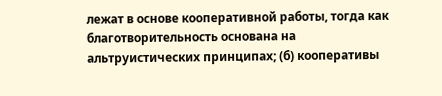лежат в основе кооперативной работы, тогда как благотворительность основана на альтруистических принципах; (б) кооперативы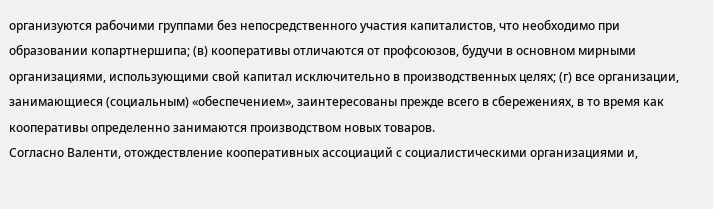организуются рабочими группами без непосредственного участия капиталистов, что необходимо при образовании копартнершипа; (в) кооперативы отличаются от профсоюзов, будучи в основном мирными организациями, использующими свой капитал исключительно в производственных целях; (г) все организации, занимающиеся (социальным) «обеспечением», заинтересованы прежде всего в сбережениях, в то время как кооперативы определенно занимаются производством новых товаров.
Согласно Валенти, отождествление кооперативных ассоциаций с социалистическими организациями и,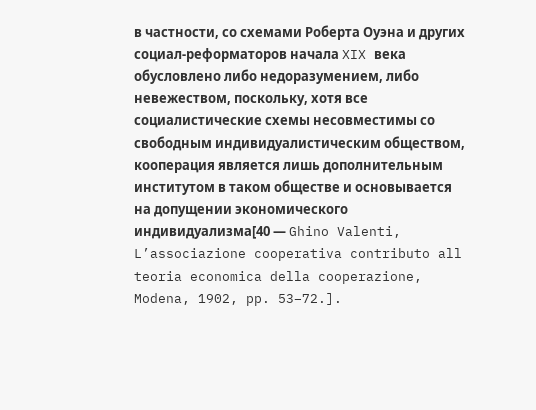в частности, со схемами Роберта Оуэна и других социал-реформаторов начала XIX века обусловлено либо недоразумением, либо невежеством, поскольку, хотя все социалистические схемы несовместимы со свободным индивидуалистическим обществом, кооперация является лишь дополнительным институтом в таком обществе и основывается на допущении экономического индивидуализма[40 — Ghino Valenti, L’associazione cooperativa contributo all teoria economica della cooperazione, Modena, 1902, pp. 53–72.].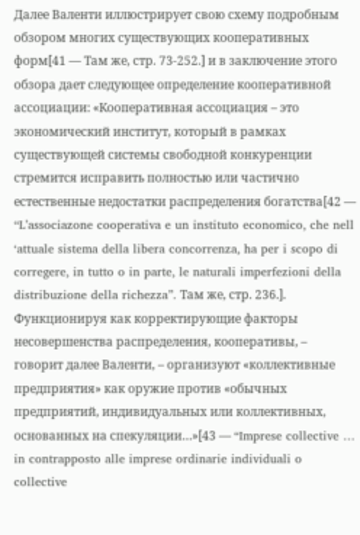Далее Валенти иллюстрирует свою схему подробным обзором многих существующих кооперативных форм[41 — Там же, стр. 73-252.] и в заключение этого обзора дает следующее определение кооперативной ассоциации: «Кооперативная ассоциация – это экономический институт, который в рамках существующей системы свободной конкуренции стремится исправить полностью или частично естественные недостатки распределения богатства[42 — “L’associazone cooperativa e un instituto economico, che nell ‘attuale sistema della libera concorrenza, ha per i scopo di corregere, in tutto o in parte, le naturali imperfezioni della distribuzione della richezza”. Там же, стр. 236.].
Функционируя как корректирующие факторы несовершенства распределения, кооперативы, – говорит далее Валенти, – организуют «коллективные предприятия» как оружие против «обычных предприятий, индивидуальных или коллективных, основанных на спекуляции…»[43 — “Imprese collective … in contrapposto alle imprese ordinarie individuali o collective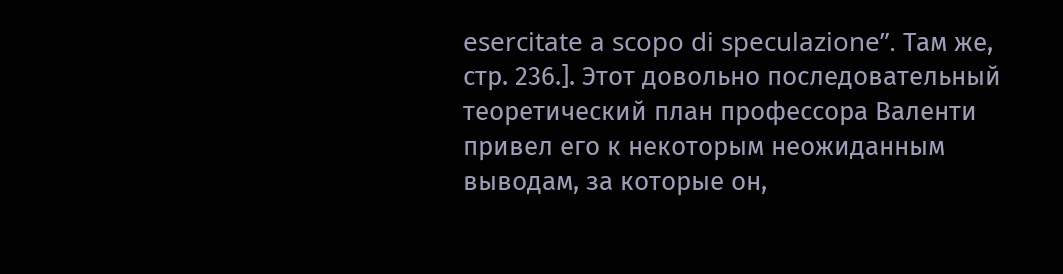esercitate a scopo di speculazione”. Там же, стр. 236.]. Этот довольно последовательный теоретический план профессора Валенти привел его к некоторым неожиданным выводам, за которые он,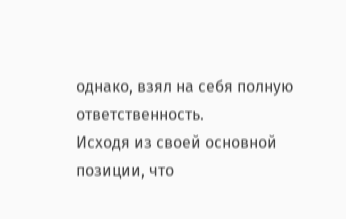однако, взял на себя полную ответственность.
Исходя из своей основной позиции, что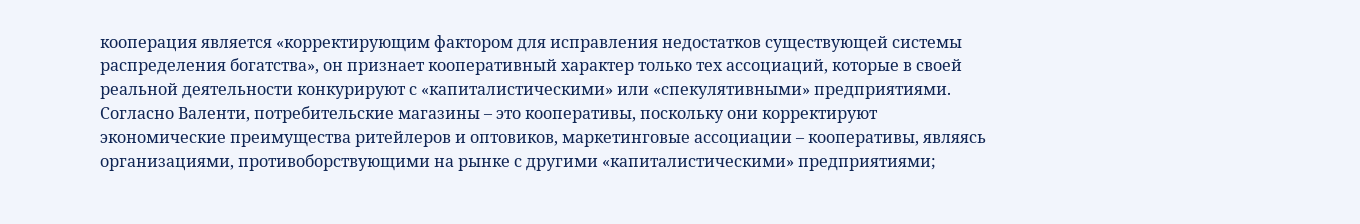кооперация является «корректирующим фактором для исправления недостатков существующей системы распределения богатства», он признает кооперативный характер только тех ассоциаций, которые в своей реальной деятельности конкурируют с «капиталистическими» или «спекулятивными» предприятиями. Согласно Валенти, потребительские магазины – это кооперативы, поскольку они корректируют экономические преимущества ритейлеров и оптовиков, маркетинговые ассоциации – кооперативы, являясь организациями, противоборствующими на рынке с другими «капиталистическими» предприятиями;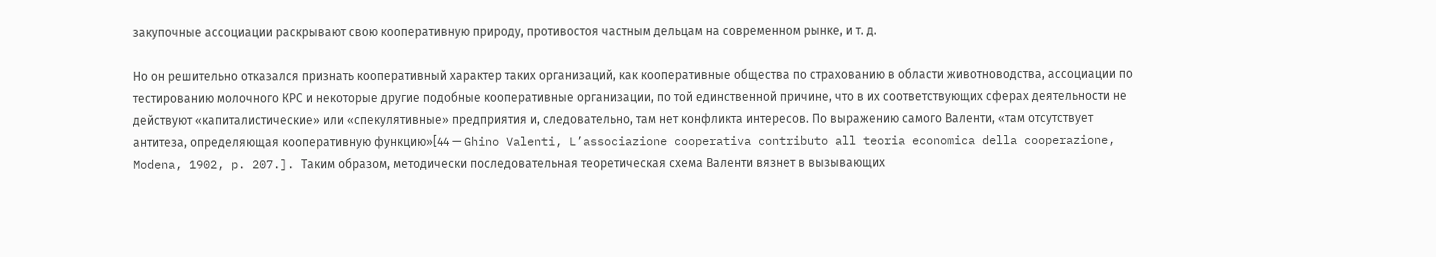закупочные ассоциации раскрывают свою кооперативную природу, противостоя частным дельцам на современном рынке, и т. д.

Но он решительно отказался признать кооперативный характер таких организаций, как кооперативные общества по страхованию в области животноводства, ассоциации по тестированию молочного КРС и некоторые другие подобные кооперативные организации, по той единственной причине, что в их соответствующих сферах деятельности не действуют «капиталистические» или «спекулятивные» предприятия и, следовательно, там нет конфликта интересов. По выражению самого Валенти, «там отсутствует антитеза, определяющая кооперативную функцию»[44 — Ghino Valenti, L’associazione cooperativa contributo all teoria economica della cooperazione, Modena, 1902, p. 207.]. Таким образом, методически последовательная теоретическая схема Валенти вязнет в вызывающих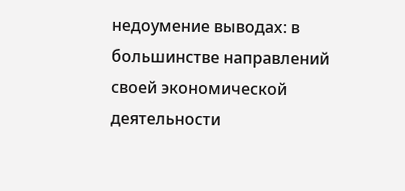недоумение выводах: в большинстве направлений своей экономической деятельности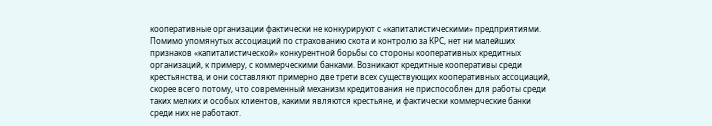кооперативные организации фактически не конкурируют с «капиталистическими» предприятиями.
Помимо упомянутых ассоциаций по страхованию скота и контролю за КРС, нет ни малейших признаков «капиталистической» конкурентной борьбы со стороны кооперативных кредитных организаций, к примеру, с коммерческими банками. Возникают кредитные кооперативы среди крестьянства, и они составляют примерно две трети всех существующих кооперативных ассоциаций, скорее всего потому, что современный механизм кредитования не приспособлен для работы среди таких мелких и особых клиентов, какими являются крестьяне, и фактически коммерческие банки среди них не работают.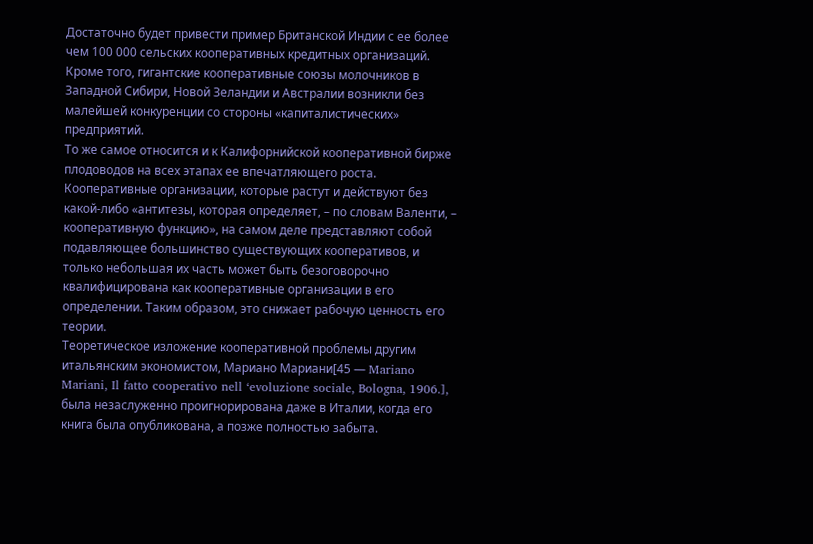Достаточно будет привести пример Британской Индии с ее более чем 100 000 сельских кооперативных кредитных организаций. Кроме того, гигантские кооперативные союзы молочников в Западной Сибири, Новой Зеландии и Австралии возникли без малейшей конкуренции со стороны «капиталистических» предприятий.
То же самое относится и к Калифорнийской кооперативной бирже плодоводов на всех этапах ее впечатляющего роста. Кооперативные организации, которые растут и действуют без какой-либо «антитезы, которая определяет, – по словам Валенти, – кооперативную функцию», на самом деле представляют собой подавляющее большинство существующих кооперативов, и только небольшая их часть может быть безоговорочно квалифицирована как кооперативные организации в его определении. Таким образом, это снижает рабочую ценность его теории.
Теоретическое изложение кооперативной проблемы другим итальянским экономистом, Мариано Мариани[45 — Mariano Mariani, Il fatto cooperativo nell ‘evoluzione sociale, Bologna, 1906.], была незаслуженно проигнорирована даже в Италии, когда его книга была опубликована, а позже полностью забыта.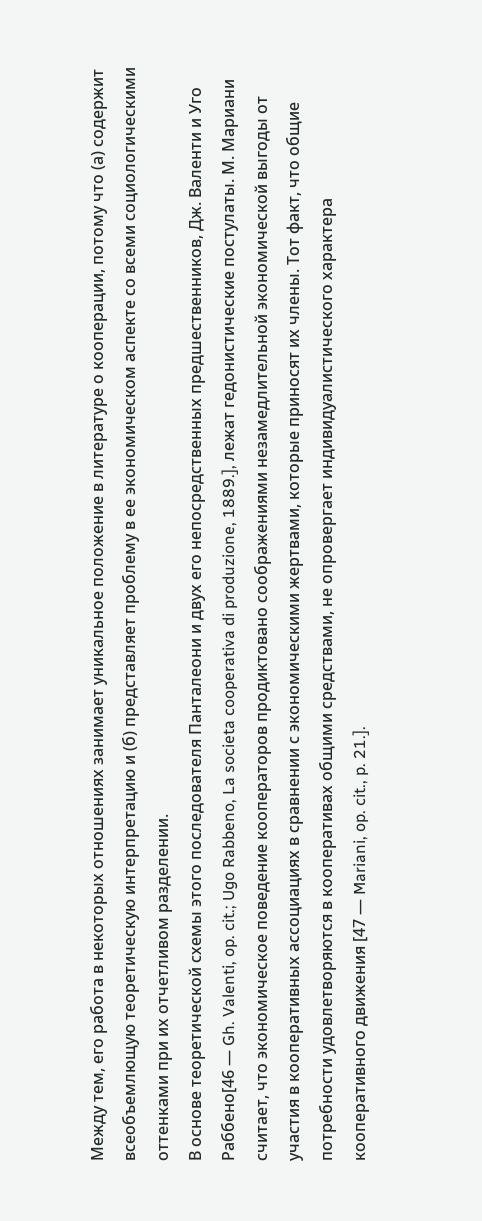Между тем, его работа в некоторых отношениях занимает уникальное положение в литературе о кооперации, потому что (а) содержит всеобъемлющую теоретическую интерпретацию и (б) представляет проблему в ее экономическом аспекте со всеми социологическими оттенками при их отчетливом разделении.
В основе теоретической схемы этого последователя Панталеони и двух его непосредственных предшественников, Дж. Валенти и Уго Раббено[46 — Gh. Valenti, op. cit.; Ugo Rabbeno, La societa cooperativa di produzione, 1889.], лежат гедонистические постулаты. М. Мариани считает, что экономическое поведение кооператоров продиктовано соображениями незамедлительной экономической выгоды от участия в кооперативных ассоциациях в сравнении с экономическими жертвами, которые приносят их члены. Тот факт, что общие потребности удовлетворяются в кооперативах общими средствами, не опровергает индивидуалистического характера кооперативного движения [47 — Mariani, op. cit., p. 21.].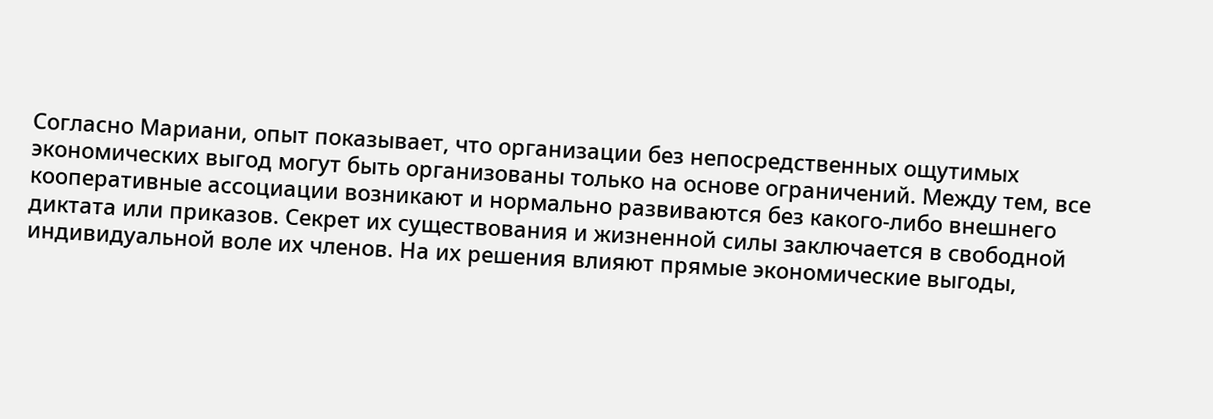Согласно Мариани, опыт показывает, что организации без непосредственных ощутимых экономических выгод могут быть организованы только на основе ограничений. Между тем, все кооперативные ассоциации возникают и нормально развиваются без какого-либо внешнего диктата или приказов. Секрет их существования и жизненной силы заключается в свободной индивидуальной воле их членов. На их решения влияют прямые экономические выгоды,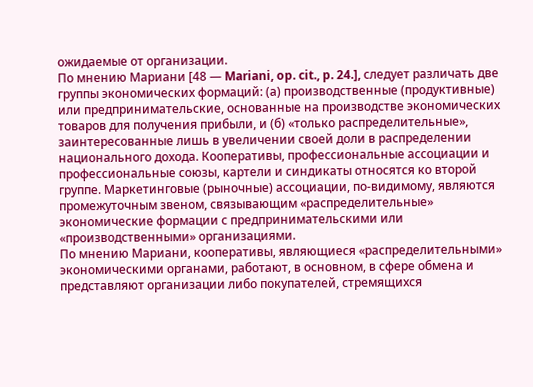ожидаемые от организации.
По мнению Мариани [48 — Mariani, op. cit., p. 24.], следует различать две группы экономических формаций: (а) производственные (продуктивные) или предпринимательские, основанные на производстве экономических товаров для получения прибыли, и (б) «только распределительные», заинтересованные лишь в увеличении своей доли в распределении национального дохода. Кооперативы, профессиональные ассоциации и профессиональные союзы, картели и синдикаты относятся ко второй группе. Маркетинговые (рыночные) ассоциации, по-видимому, являются промежуточным звеном, связывающим «распределительные» экономические формации с предпринимательскими или «производственными» организациями.
По мнению Мариани, кооперативы, являющиеся «распределительными» экономическими органами, работают, в основном, в сфере обмена и представляют организации либо покупателей, стремящихся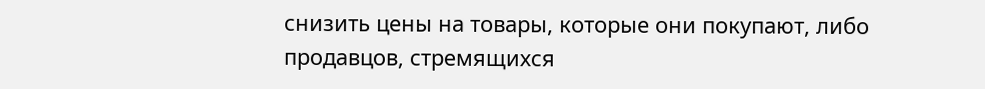снизить цены на товары, которые они покупают, либо продавцов, стремящихся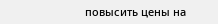повысить цены на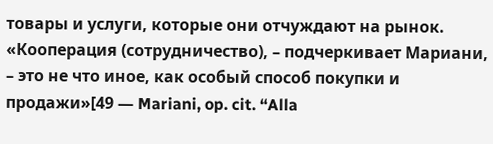товары и услуги, которые они отчуждают на рынок. «Кооперация (сотрудничество), – подчеркивает Мариани, – это не что иное, как особый способ покупки и продажи»[49 — Mariani, op. cit. “Alla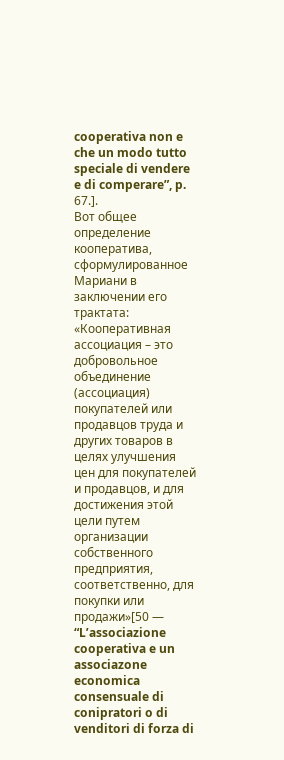cooperativa non e che un modo tutto speciale di vendere e di comperare”, p. 67.].
Вот общее определение кооператива, сформулированное Мариани в заключении его трактата:
«Кооперативная ассоциация – это добровольное объединение (ассоциация) покупателей или продавцов труда и других товаров в целях улучшения цен для покупателей и продавцов, и для достижения этой цели путем организации собственного предприятия, соответственно, для покупки или продажи»[50 — “L’associazione cooperativa e un associazone economica consensuale di conipratori o di venditori di forza di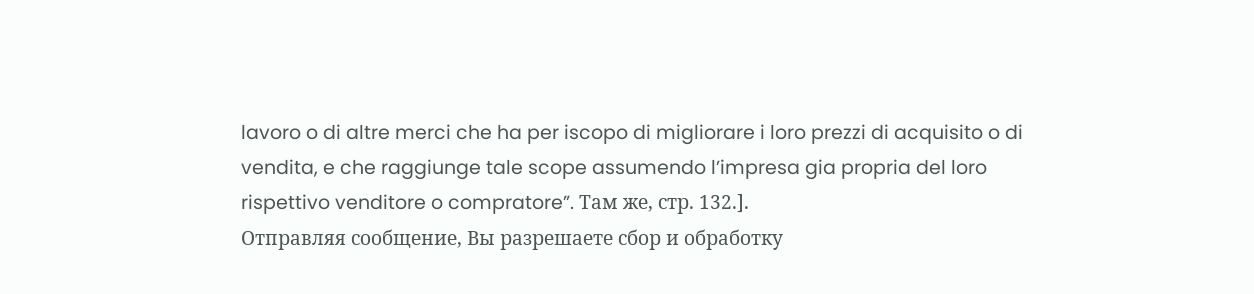lavoro o di altre merci che ha per iscopo di migliorare i loro prezzi di acquisito o di vendita, e che raggiunge tale scope assumendo l’impresa gia propria del loro rispettivo venditore o compratore”. Там же, стр. 132.].
Отправляя сообщение, Вы разрешаете сбор и обработку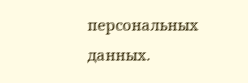персональных данных.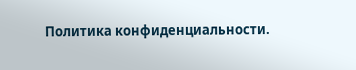Политика конфиденциальности.